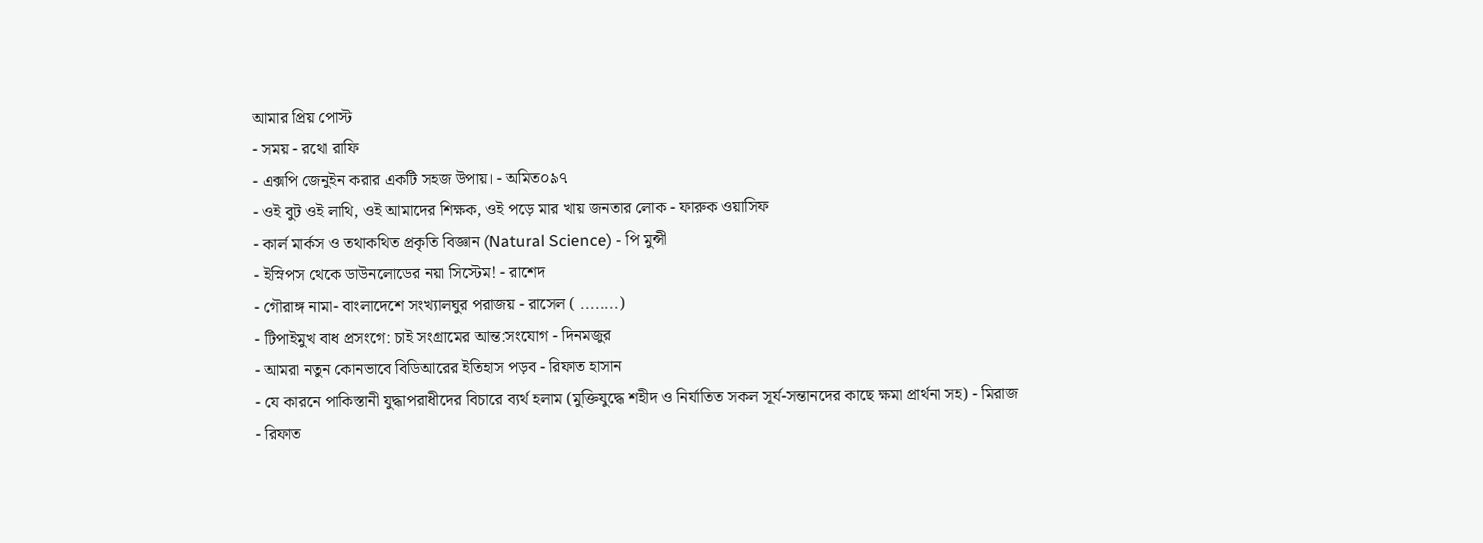আমার প্রিয় পোস্ট
- সময় - রথো রাফি
- এক্সপি জেনুইন করার একটি সহজ উপায়। - অমিত০৯৭
- ওই বুট ওই লাথি, ওই আমাদের শিক্ষক, ওই পড়ে মার খায় জনতার লোক - ফারুক ওয়াসিফ
- কার্ল মার্কস ও তথাকথিত প্রকৃতি বিজ্ঞান (Natural Science) - পি মুন্সী
- ইস্নিপস থেকে ডাউনলোডের নয়া সিস্টেম! - রাশেদ
- গৌরাঙ্গ নামা- বাংলাদেশে সংখ্যালঘুর পরাজয় - রাসেল ( ........)
- টিপাইমুখ বাধ প্রসংগে: চাই সংগ্রামের আন্ত:সংযোগ - দিনমজুর
- আমরা নতুন কোনভাবে বিডিআরের ইতিহাস পড়ব - রিফাত হাসান
- যে কারনে পাকিস্তানী যুদ্ধাপরাধীদের বিচারে ব্যর্থ হলাম (মুক্তিযুদ্ধে শহীদ ও নির্যাতিত সকল সূর্য-সন্তানদের কাছে ক্ষমা প্রার্থনা সহ) - মিরাজ
- রিফাত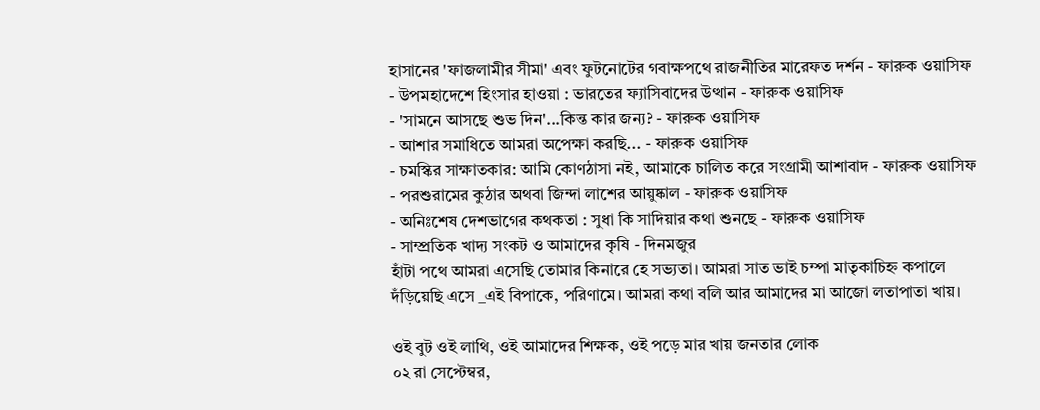হাসানের 'ফাজলামীর সীমা' এবং ফুটনোটের গবাক্ষপথে রাজনীতির মারেফত দর্শন - ফারুক ওয়াসিফ
- উপমহাদেশে হিংসার হাওয়া : ভারতের ফ্যাসিবাদের উত্থান - ফারুক ওয়াসিফ
- 'সামনে আসছে শুভ দিন'...কিন্ত কার জন্য? - ফারুক ওয়াসিফ
- আশার সমাধিতে আমরা অপেক্ষা করছি... - ফারুক ওয়াসিফ
- চমস্কির সাক্ষাতকার: আমি কোণঠাসা নই, আমাকে চালিত করে সংগ্রামী আশাবাদ - ফারুক ওয়াসিফ
- পরশুরামের কুঠার অথবা জিন্দা লাশের আয়ুষ্কাল - ফারুক ওয়াসিফ
- অনিঃশেষ দেশভাগের কথকতা : সুধা কি সাদিয়ার কথা শুনছে - ফারুক ওয়াসিফ
- সাম্প্রতিক খাদ্য সংকট ও আমাদের কৃষি - দিনমজুর
হাঁটা পথে আমরা এসেছি তোমার কিনারে হে সভ্যতা। আমরা সাত ভাই চম্পা মাতৃকাচিহ্ন কপালে দঁড়িয়েছি এসে _এই বিপাকে, পরিণামে। আমরা কথা বলি আর আমাদের মা আজো লতাপাতা খায়।

ওই বুট ওই লাথি, ওই আমাদের শিক্ষক, ওই পড়ে মার খায় জনতার লোক
০২ রা সেপ্টেম্বর,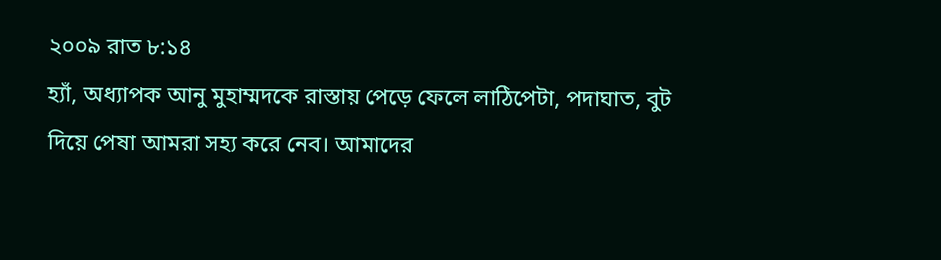২০০৯ রাত ৮:১৪
হ্যাঁ, অধ্যাপক আনু মুহাম্মদকে রাস্তায় পেড়ে ফেলে লাঠিপেটা, পদাঘাত, বুট দিয়ে পেষা আমরা সহ্য করে নেব। আমাদের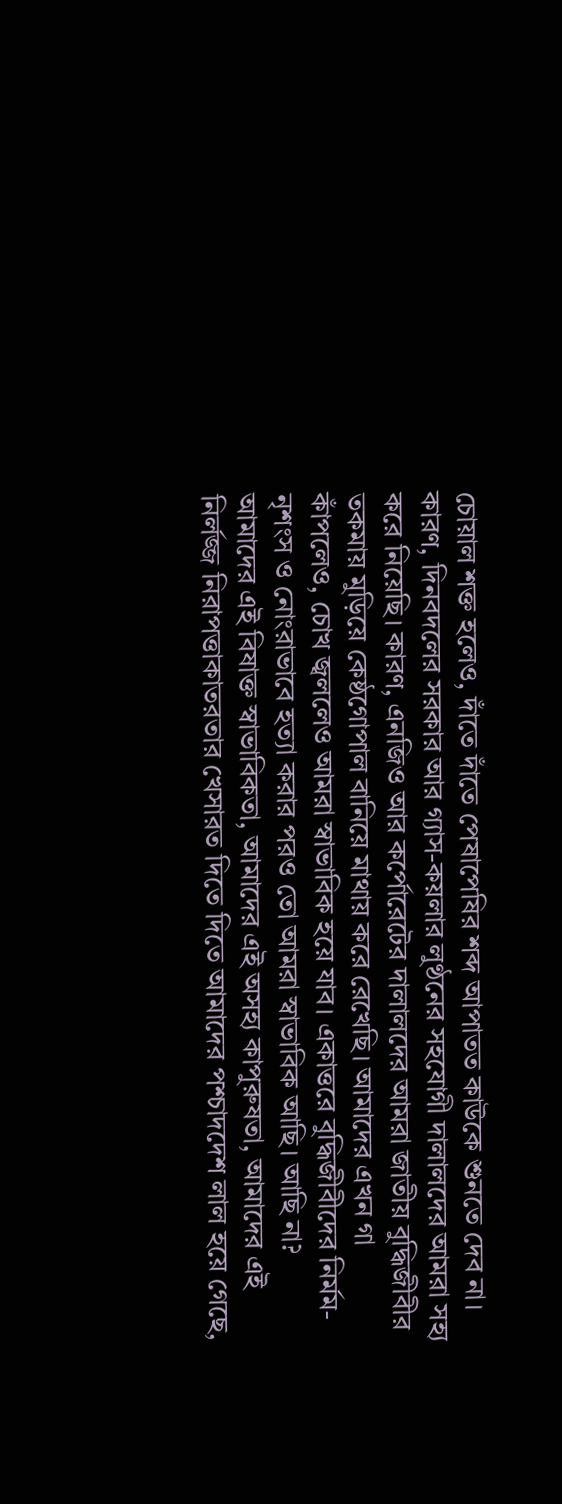চোয়াল শক্ত হলেও, দাঁতে দাঁতে পেষাপেষির শব্দ আপাতত কাউকে শুনতে দেব না। কারণ, দিনবদলের সরকার আর গ্যাস-কয়লার লুণ্ঠনের সহযোগী দালালদের আমরা সহ্য করে নিয়েছি। কারণ, এনজিও আর কর্পোরেটের দালালদের আমরা জাতীয় বুদ্ধিজীবীর তকমায় মুড়িয়ে কেষ্ঠগোপাল বানিয়ে মাথায় করে রেখেছি। আমাদের এখন গা কাঁপলেও, চোখ জ্বললেও আমরা স্বাভাবিক হয়ে যাব। একাত্তরে বুদ্ধিজীবীদের নির্মম-নৃশংস ও নোংরাভাবে হত্যা করার পরও তো আমরা স্বাভাবিক আছি। আছি না?
আমাদের এই বিষাক্ত স্বাভাবিকতা, আমাদের এই অসহ্য কাপুরুষতা, আমাদের এই নির্লজ্জ নিরাপত্তাকাতরতার খেসারত দিতে দিতে আমাদের পশ্চাদদেশ লাল হয়ে গেছে,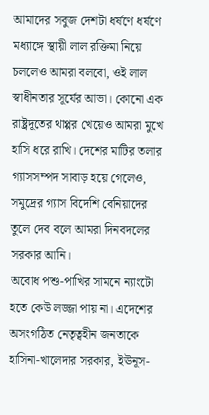আমাদের সবুজ দেশটা ধর্ষণে ধর্ষণে মধ্যাঙ্গে স্থায়ী লাল রক্তিমা নিয়ে চললেও আমরা বলবো, ওই লাল স্বাধীনতার সূর্যের আভা। কোনো এক রাষ্ট্রদূতের থাপ্পর খেয়েও আমরা মুখে হাসি ধরে রাখি। দেশের মাটির তলার গ্যাসসম্পদ সাবাড় হয়ে গেলেও, সমুদ্রের গ্যাস বিদেশি বেনিয়াদের তুলে দেব বলে আমরা দিনবদলের সরকার আনি।
অবোধ পশু-পাখির সামনে ন্যাংটো হতে কেউ লজ্জা পায় না। এদেশের অসংগঠিত নেতৃত্বহীন জনতাকে হাসিনা-খালেদার সরকার, ইঊনূস-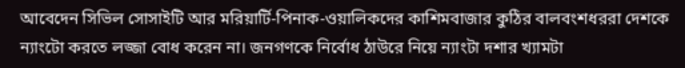আবেদেন সিভিল সোসাইটি আর মরিয়ার্টি-পিনাক-ওয়ালিকদের কাশিমবাজার কুঠির বালবংশধররা দেশকে ন্যাংটো করতে লজ্জা বোধ করেন না। জনগণকে নির্বোধ ঠাউরে নিয়ে ন্যাংটা দশার খ্যামটা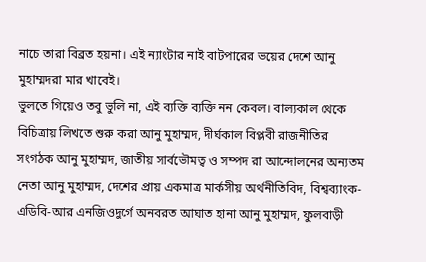নাচে তারা বিব্রত হয়না। এই ন্যাংটার নাই বাটপারের ভয়ের দেশে আনু মুহাম্মদরা মার খাবেই।
ভুলতে গিয়েও তবু ভুলি না, এই ব্যক্তি ব্যক্তি নন কেবল। বাল্যকাল থেকে বিচিত্রায় লিখতে শুরু করা আনু মুহাম্মদ, দীর্ঘকাল বিপ্লবী রাজনীতির সংগঠক আনু মুহাম্মদ, জাতীয় সার্বভৌমত্ব ও সম্পদ রা আন্দোলনের অন্যতম নেতা আনু মুহাম্মদ, দেশের প্রায় একমাত্র মার্কসীয় অর্থনীতিবিদ, বিশ্বব্যাংক-এডিবি-আর এনজিওদুর্গে অনবরত আঘাত হানা আনু মুহাম্মদ, ফুলবাড়ী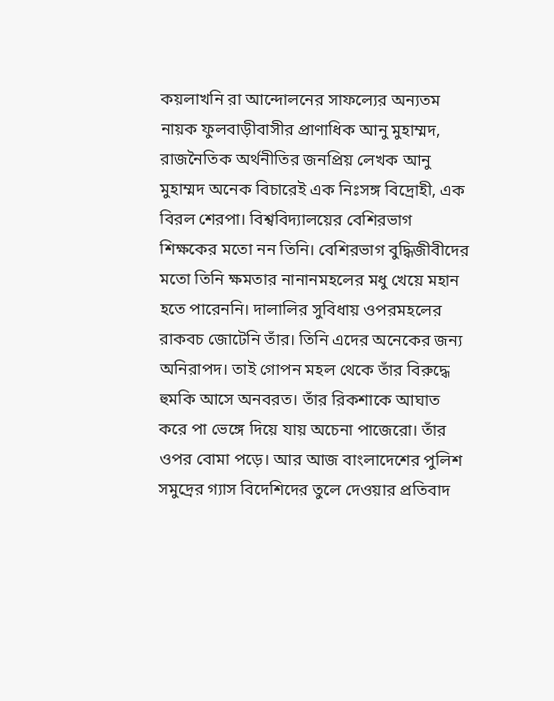কয়লাখনি রা আন্দোলনের সাফল্যের অন্যতম নায়ক ফুলবাড়ীবাসীর প্রাণাধিক আনু মুহাম্মদ, রাজনৈতিক অর্থনীতির জনপ্রিয় লেখক আনু মুহাম্মদ অনেক বিচারেই এক নিঃসঙ্গ বিদ্রোহী, এক বিরল শেরপা। বিশ্ববিদ্যালয়ের বেশিরভাগ শিক্ষকের মতো নন তিনি। বেশিরভাগ বুদ্ধিজীবীদের মতো তিনি ক্ষমতার নানানমহলের মধু খেয়ে মহান হতে পারেননি। দালালির সুবিধায় ওপরমহলের রাকবচ জোটেনি তাঁর। তিনি এদের অনেকের জন্য অনিরাপদ। তাই গোপন মহল থেকে তাঁর বিরুদ্ধে হুমকি আসে অনবরত। তাঁর রিকশাকে আঘাত করে পা ভেঙ্গে দিয়ে যায় অচেনা পাজেরো। তাঁর ওপর বোমা পড়ে। আর আজ বাংলাদেশের পুলিশ সমুদ্রের গ্যাস বিদেশিদের তুলে দেওয়ার প্রতিবাদ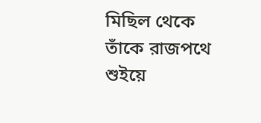মিছিল থেকে তাঁকে রাজপথে শুইয়ে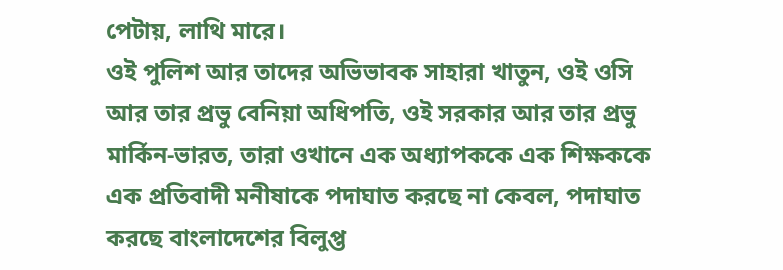পেটায়, লাথি মারে।
ওই পুলিশ আর তাদের অভিভাবক সাহারা খাতুন, ওই ওসি আর তার প্রভু বেনিয়া অধিপতি, ওই সরকার আর তার প্রভু মার্কিন-ভারত, তারা ওখানে এক অধ্যাপককে এক শিক্ষককে এক প্রতিবাদী মনীষাকে পদাঘাত করছে না কেবল, পদাঘাত করছে বাংলাদেশের বিলুপ্ত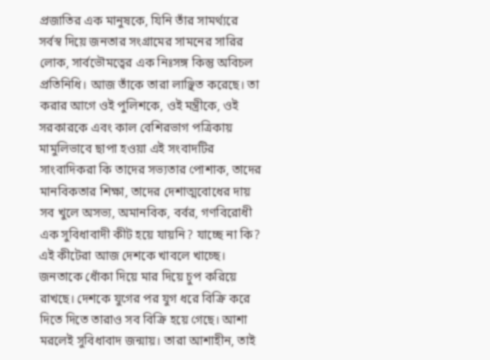প্রজাতির এক মানুষকে, যিনি তাঁর সামর্থ্যরে সর্বস্ব দিয়ে জনতার সংগ্রামের সামনের সারির লোক, সার্বভৌমত্বের এক নিঃসঙ্গ কিন্তু অবিচল প্রতিনিধি। আজ তাঁকে তারা লাঞ্ছিত করেছে। তা করার আগে ওই পুলিশকে, ওই মন্ত্রীকে, ওই সরকারকে এবং কাল বেশিরভাগ পত্রিকায় মামুলিভাবে ছাপা হওয়া এই সংবাদটির সাংবাদিকরা কি তাদের সভ্যতার পোশাক, তাদের মানবিকতার শিক্ষা, তাদের দেশাত্মবোধের দায় সব খুলে অসভ্য, অমানবিক, বর্বর, গণবিরোধী এক সুবিধাবাদী কীট হয়ে যায়নি? যাচ্ছে না কি?
এই কীটেরা আজ দেশকে খাবলে খাচ্ছে। জনতাকে ধোঁকা দিয়ে মার দিয়ে চুপ করিয়ে রাখছে। দেশকে যুগের পর যুগ ধরে বিক্রি করে দিতে দিতে তারাও সব বিক্রি হয়ে গেছে। আশা মরলেই সুবিধাবাদ জন্মায়। তারা আশাহীন, তাই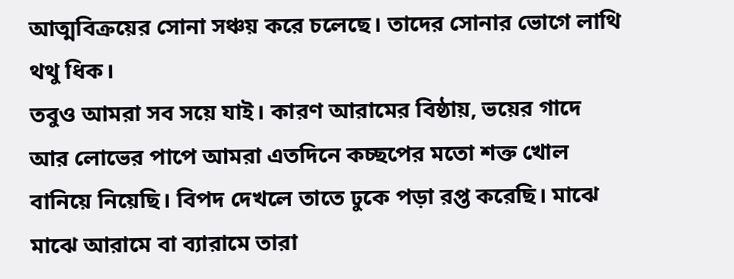আত্মবিক্রয়ের সোনা সঞ্চয় করে চলেছে। তাদের সোনার ভোগে লাথি থথু ধিক।
তবুও আমরা সব সয়ে যাই। কারণ আরামের বিষ্ঠায়, ভয়ের গাদে আর লোভের পাপে আমরা এতদিনে কচ্ছপের মতো শক্ত খোল বানিয়ে নিয়েছি। বিপদ দেখলে তাতে ঢুকে পড়া রপ্ত করেছি। মাঝে মাঝে আরামে বা ব্যারামে তারা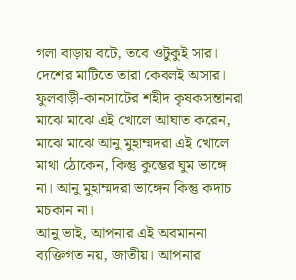গলা বাড়ায় বটে, তবে ওটুকুই সার। দেশের মাটিতে তারা কেবলই অসার। ফুলবাড়ী-কানসাটের শহীদ কৃষকসন্তানরা মাঝে মাঝে এই খোলে আঘাত করেন, মাঝে মাঝে আনু মুহাম্মদরা এই খোলে মাথা ঠোকেন, কিন্তু কুম্ভের ঘুম ভাঙ্গে না। আনু মুহাম্মদরা ভাঙ্গেন কিন্তু কদাচ মচকান না।
আনু ভাই, আপনার এই অবমাননা ব্যক্তিগত নয়, জাতীয়। আপনার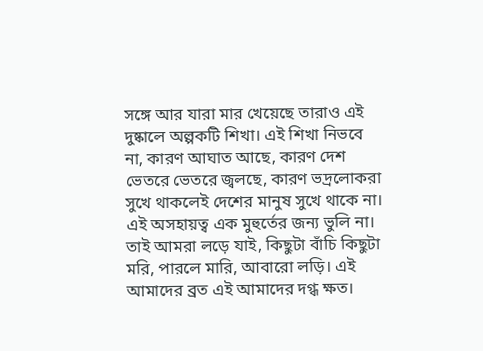সঙ্গে আর যারা মার খেয়েছে তারাও এই দুষ্কালে অল্পকটি শিখা। এই শিখা নিভবে না, কারণ আঘাত আছে, কারণ দেশ ভেতরে ভেতরে জ্বলছে, কারণ ভদ্রলোকরা সুখে থাকলেই দেশের মানুষ সুখে থাকে না। এই অসহায়ত্ব এক মুহুর্তের জন্য ভুলি না। তাই আমরা লড়ে যাই, কিছুটা বাঁচি কিছুটা মরি, পারলে মারি, আবারো লড়ি। এই আমাদের ব্রত এই আমাদের দগ্ধ ক্ষত।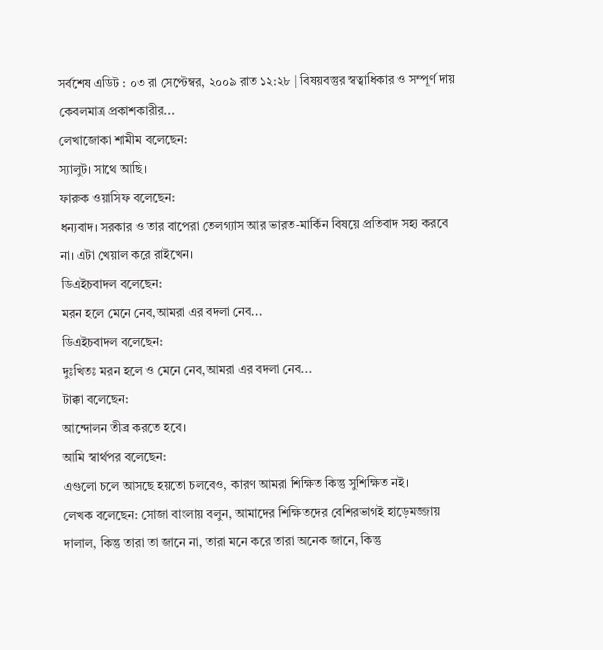সর্বশেষ এডিট : ০৩ রা সেপ্টেম্বর, ২০০৯ রাত ১২:২৮ | বিষয়বস্তুর স্বত্বাধিকার ও সম্পূর্ণ দায় কেবলমাত্র প্রকাশকারীর...
লেখাজোকা শামীম বলেছেন:
স্যালুট। সাথে আছি।
ফারুক ওয়াসিফ বলেছেন:
ধন্যবাদ। সরকার ও তার বাপেরা তেলগ্যাস আর ভারত-মার্কিন বিষয়ে প্রতিবাদ সহ্য করবে না। এটা খেয়াল করে রাইখেন।
ডিএইচবাদল বলেছেন:
মরন হলে মেনে নেব,আমরা এর বদলা নেব...
ডিএইচবাদল বলেছেন:
দুঃখিতঃ মরন হলে ও মেনে নেব,আমরা এর বদলা নেব...
টাক্কা বলেছেন:
আন্দোলন তীব্র করতে হবে।
আমি স্বার্থপর বলেছেন:
এগুলো চলে আসছে হয়তো চলবেও, কারণ আমরা শিক্ষিত কিন্তু সুশিক্ষিত নই।
লেখক বলেছেন: সোজা বাংলায় বলুন, আমাদের শিক্ষিতদের বেশিরভাগই হাড়েমজ্জায় দালাল, কিন্তু তারা তা জানে না, তারা মনে করে তারা অনেক জানে, কিন্তু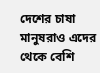দেশের চাষা মানুষরাও এদের থেকে বেশি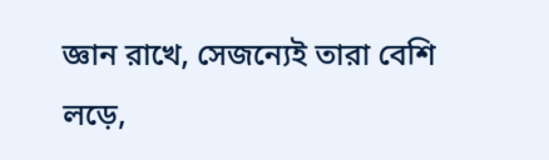জ্ঞান রাখে, সেজন্যেই তারা বেশি লড়ে,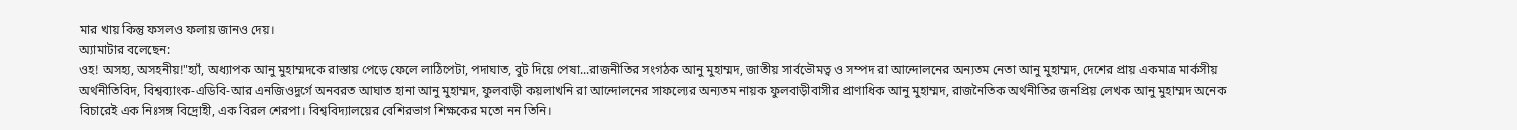মার খায় কিন্তু ফসলও ফলায় জানও দেয়।
অ্যামাটার বলেছেন:
ওহ! অসহ্য, অসহনীয়!"হ্যাঁ, অধ্যাপক আনু মুহাম্মদকে রাস্তায় পেড়ে ফেলে লাঠিপেটা, পদাঘাত, বুট দিয়ে পেষা...রাজনীতির সংগঠক আনু মুহাম্মদ, জাতীয় সার্বভৌমত্ব ও সম্পদ রা আন্দোলনের অন্যতম নেতা আনু মুহাম্মদ, দেশের প্রায় একমাত্র মার্কসীয় অর্থনীতিবিদ, বিশ্বব্যাংক-এডিবি-আর এনজিওদুর্গে অনবরত আঘাত হানা আনু মুহাম্মদ, ফুলবাড়ী কয়লাখনি রা আন্দোলনের সাফল্যের অন্যতম নায়ক ফুলবাড়ীবাসীর প্রাণাধিক আনু মুহাম্মদ, রাজনৈতিক অর্থনীতির জনপ্রিয় লেখক আনু মুহাম্মদ অনেক বিচারেই এক নিঃসঙ্গ বিদ্রোহী, এক বিরল শেরপা। বিশ্ববিদ্যালয়ের বেশিরভাগ শিক্ষকের মতো নন তিনি।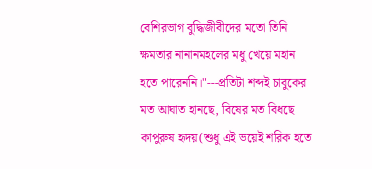বেশিরভাগ বুদ্ধিজীবীদের মতো তিনি ক্ষমতার নানানমহলের মধু খেয়ে মহান হতে পারেননি।"---প্রতিটা শব্দই চাবুকের মত আঘাত হানছে, বিষের মত বিধছে কাপুরুষ হৃদয়(শুধু এই ভয়েই শরিক হতে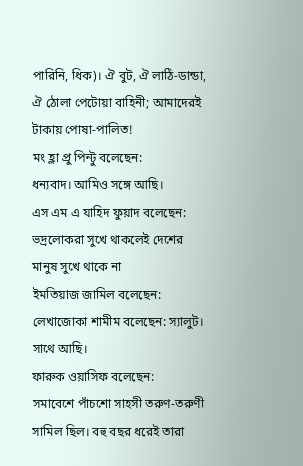পারিনি, ধিক)। ঐ বুট, ঐ লাঠি-ডান্ডা, ঐ ঠোলা পেটোয়া বাহিনী; আমাদেরই টাকায় পোষা-পালিত!
মং হ্লা প্রু পিন্টু বলেছেন:
ধন্যবাদ। আমিও সঙ্গে আছি।
এস এম এ যাহিদ ফুয়াদ বলেছেন:
ভদ্রলোকরা সুখে থাকলেই দেশের মানুষ সুখে থাকে না
ইমতিয়াজ জামিল বলেছেন:
লেখাজোকা শামীম বলেছেন: স্যালুট। সাথে আছি।
ফারুক ওয়াসিফ বলেছেন:
সমাবেশে পাঁচশো সাহসী তরুণ-তরুণী সামিল ছিল। বহু বছর ধরেই তারা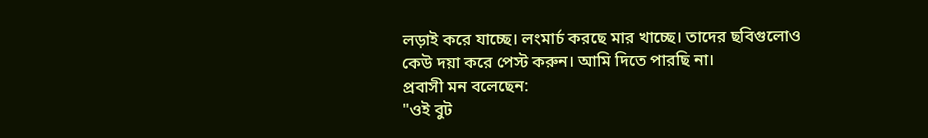লড়াই করে যাচ্ছে। লংমার্চ করছে মার খাচ্ছে। তাদের ছবিগুলোও কেউ দয়া করে পেস্ট করুন। আমি দিতে পারছি না।
প্রবাসী মন বলেছেন:
"ওই বুট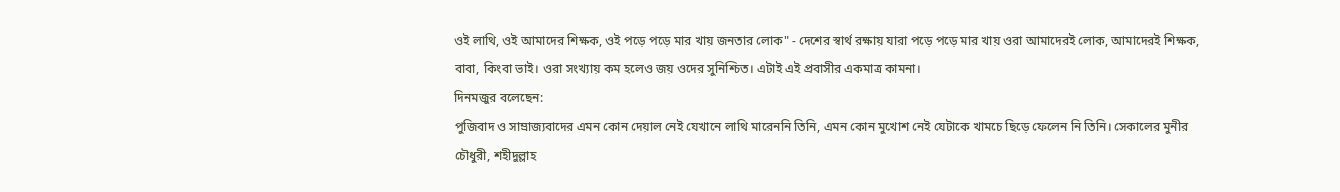ওই লাথি, ওই আমাদের শিক্ষক, ওই পড়ে পড়ে মার খায় জনতার লোক" - দেশের স্বার্থ রক্ষায় যারা পড়ে পড়ে মার খায় ওরা আমাদেরই লোক, আমাদেরই শিক্ষক, বাবা, কিংবা ভাই। ওরা সংখ্যায় কম হলেও জয় ওদের সুনিশ্চিত। এটাই এই প্রবাসীর একমাত্র কামনা।
দিনমজুর বলেছেন:
পুজিবাদ ও সাম্রাজ্যবাদের এমন কোন দেয়াল নেই যেখানে লাথি মারেননি তিনি, এমন কোন মুখোশ নেই যেটাকে খামচে ছিড়ে ফেলেন নি তিনি। সেকালের মুনীর চৌধুরী, শহীদুল্লাহ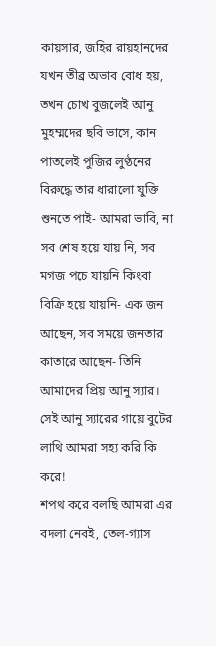কায়সার, জহির রায়হানদের যখন তীব্র অভাব বোধ হয়, তখন চোখ বুজলেই আনু মুহম্মদের ছবি ভাসে, কান পাতলেই পুজির লুণ্ঠনের বিরুদ্ধে তার ধারালো যুক্তি শুনতে পাই- আমরা ভাবি, না সব শেষ হয়ে যায় নি, সব মগজ পচে যায়নি কিংবা বিক্রি হয়ে যায়নি- এক জন আছেন, সব সময়ে জনতার কাতারে আছেন- তিনি আমাদের প্রিয় আনু স্যার। সেই আনু স্যারের গায়ে বুটের লাথি আমরা সহ্য করি কি করে!
শপথ করে বলছি আমরা এর বদলা নেবই, তেল-গ্যাস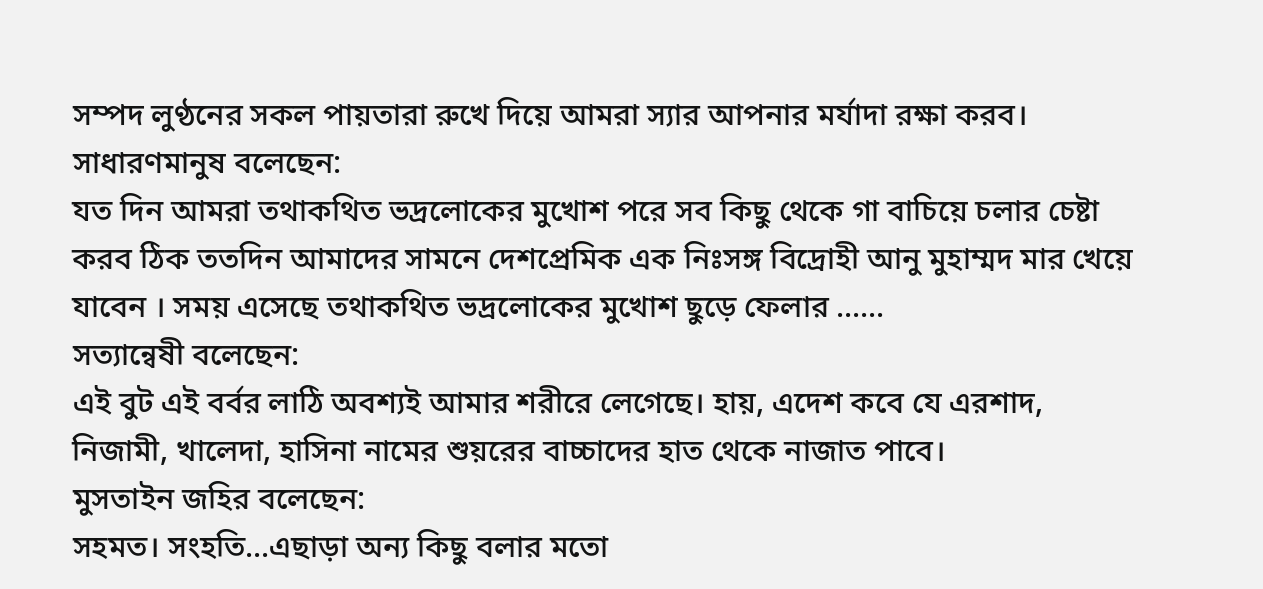সম্পদ লুণ্ঠনের সকল পায়তারা রুখে দিয়ে আমরা স্যার আপনার মর্যাদা রক্ষা করব।
সাধারণমানুষ বলেছেন:
যত দিন আমরা তথাকথিত ভদ্রলোকের মুখোশ পরে সব কিছু থেকে গা বাচিয়ে চলার চেষ্টা করব ঠিক ততদিন আমাদের সামনে দেশপ্রেমিক এক নিঃসঙ্গ বিদ্রোহী আনু মুহাম্মদ মার খেয়ে যাবেন । সময় এসেছে তথাকথিত ভদ্রলোকের মুখোশ ছুড়ে ফেলার ......
সত্যান্বেষী বলেছেন:
এই বুট এই বর্বর লাঠি অবশ্যই আমার শরীরে লেগেছে। হায়, এদেশ কবে যে এরশাদ, নিজামী, খালেদা, হাসিনা নামের শুয়রের বাচ্চাদের হাত থেকে নাজাত পাবে।
মুসতাইন জহির বলেছেন:
সহমত। সংহতি...এছাড়া অন্য কিছু বলার মতো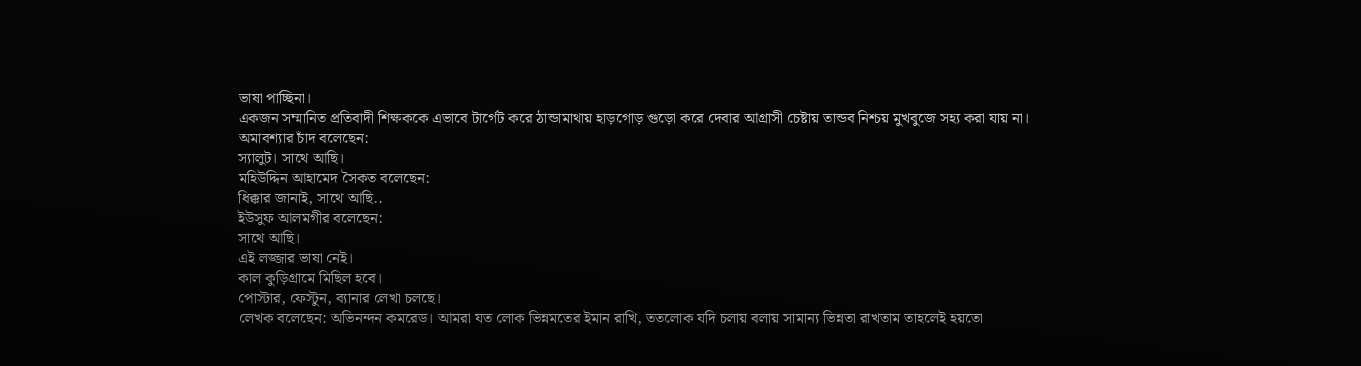ভাষা পাচ্ছিনা।
একজন সম্মানিত প্রতিবাদী শিক্ষককে এভাবে টার্গেট করে ঠান্ডামাথায় হাড়গোড় গুড়ো করে দেবার আগ্রাসী চেষ্টায় তান্ডব নিশ্চয় মুখবুজে সহ্য করা যায় না।
অমাবশ্যার চাঁদ বলেছেন:
স্যালুট। সাথে আছি।
মহিউদ্দিন আহামেদ সৈকত বলেছেন:
ধিক্কার জানাই, সাথে আছি..
ইউসুফ আলমগীর বলেছেন:
সাথে আছি।
এই লজ্জার ভাষা নেই।
কাল কুড়িগ্রামে মিছিল হবে।
পোস্টার, ফেস্টুন, ব্যানার লেখা চলছে।
লেখক বলেছেন: অভিনন্দন কমরেড। আমরা যত লোক ভিন্নমতের ইমান রাখি, ততলোক যদি চলায় বলায় সামান্য ভিন্নতা রাখতাম তাহলেই হয়তো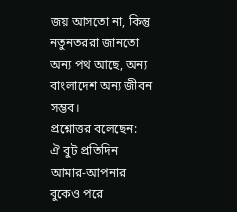জয় আসতো না, কিন্তু নতুনতররা জানতো অন্য পথ আছে, অন্য বাংলাদেশ অন্য জীবন সম্ভব।
প্রশ্নোত্তর বলেছেন:
ঐ বুট প্রতিদিন আমার-আপনার বুকেও পরে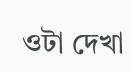ওটা দেখা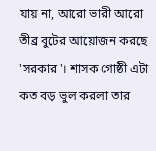যায় না, আরো ভারী আরো তীব্র বুটের আয়োজন করছে 'সরকার'। শাসক গোষ্ঠী এটা কত বড় ভুল করলা তার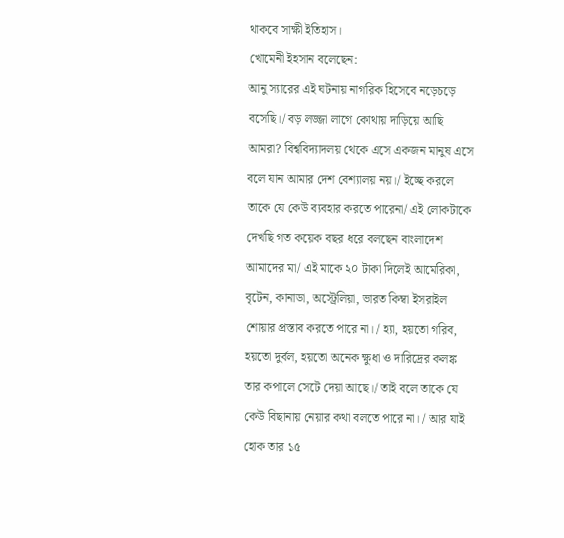থাকবে সাক্ষী ইতিহাস।
খোমেনী ইহসান বলেছেন:
আনু স্যারের এই ঘটনায় নাগরিক হিসেবে নড়েচড়ে বসেছি।/ বড় লজ্জা লাগে কোথায় দাড়িয়ে আছি আমরা? বিশ্ববিদ্যাদলয় থেকে এসে একজন মানুষ এসে বলে যান আমার দেশ বেশ্যালয় নয়।/ ইচ্ছে করলে তাকে যে কেউ ব্যবহার করতে পারেনা/ এই লোকটাকে দেখছি গত কয়েক বছর ধরে বলছেন বাংলাদেশ আমাদের মা/ এই মাকে ২০ টাকা দিলেই আমেরিকা, বৃটেন, কানাডা, অস্ট্রেলিয়া, ভারত কিম্বা ইসরাইল শোয়ার প্রস্তাব করতে পারে না। / হ্যা, হয়তো গরিব, হয়তো দুর্বল, হয়তো অনেক ক্ষুধা ও দারিদ্রের কলঙ্ক তার কপালে সেটে দেয়া আছে।/ তাই বলে তাকে যে কেউ বিছানায় নেয়ার কথা বলতে পারে না। / আর যাই হোক তার ১৫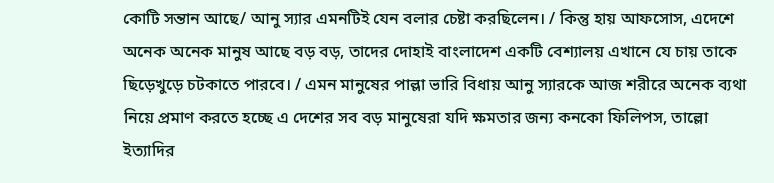কোটি সন্তান আছে/ আনু স্যার এমনটিই যেন বলার চেষ্টা করছিলেন। / কিন্তু হায় আফসোস, এদেশে অনেক অনেক মানুষ আছে বড় বড়, তাদের দোহাই বাংলাদেশ একটি বেশ্যালয় এখানে যে চায় তাকে ছিড়েখুড়ে চটকাতে পারবে। / এমন মানুষের পাল্লা ভারি বিধায় আনু স্যারকে আজ শরীরে অনেক ব্যথা নিয়ে প্রমাণ করতে হচ্ছে এ দেশের সব বড় মানুষেরা যদি ক্ষমতার জন্য কনকো ফিলিপস, তাল্লো ইত্যাদির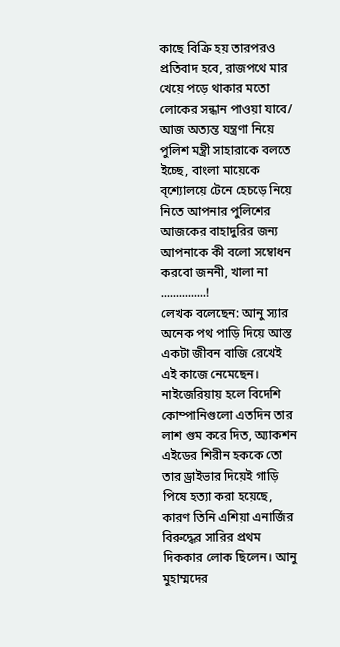কাছে বিক্রি হয় তারপরও প্রতিবাদ হবে, রাজপথে মার খেয়ে পড়ে থাকার মতো লোকের সন্ধান পাওয়া যাবে/
আজ অত্যন্ত যন্ত্রণা নিয়ে পুলিশ মন্ত্রী সাহারাকে বলতে ইচ্ছে, বাংলা মায়েকে ব্শ্যোলয়ে টেনে হেচড়ে নিয়ে নিতে আপনার পুলিশের আজকের বাহাদুরির জন্য আপনাকে কী বলো সম্বোধন করবো জননী, খালা না ...............!
লেখক বলেছেন: আনু স্যার অনেক পথ পাড়ি দিয়ে আস্ত একটা জীবন বাজি রেখেই এই কাজে নেমেছেন। নাইজেরিয়ায় হলে বিদেশি কোম্পানিগুলো এতদিন তার লাশ গুম করে দিত, অ্যাকশন এইডের শিরীন হককে তো তার ড্রাইভার দিয়েই গাড়ি পিষে হত্যা করা হয়েছে, কারণ তিনি এশিয়া এনার্জির বিরুদ্ধের সারির প্রথম দিককার লোক ছিলেন। আনু মুহাম্মদের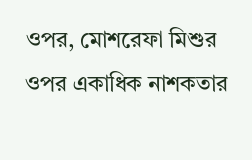ওপর, মোশরেফা মিশুর ওপর একাধিক নাশকতার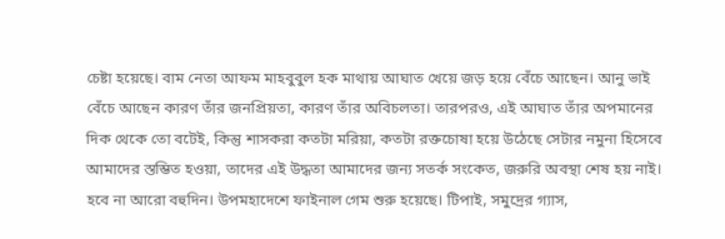চেষ্টা হয়েছে। বাম নেতা আফম মাহবুবুল হক মাথায় আঘাত খেয়ে জড় হয়ে বেঁচে আছেন। আনু ভাই বেঁচে আছেন কারণ তাঁর জনপ্রিয়তা, কারণ তাঁর অবিচলতা। তারপরও, এই আঘাত তাঁর অপমানের দিক থেকে তো বটেই, কিন্তু শাসকরা কতটা মরিয়া, কতটা রক্তচোষা হয়ে উঠেছে সেটার নমুনা হিসেবে আমাদের স্তম্ভিত হওয়া, তাদের এই উদ্ধতা আমাদের জন্য সতর্ক সংকেত, জরুরি অবস্থা শেষ হয় নাই। হবে না আরো বহুদিন। উপমহাদেশে ফাইনাল গেম শুরু হয়েছে। টিপাই, সমুদ্রের গ্যাস,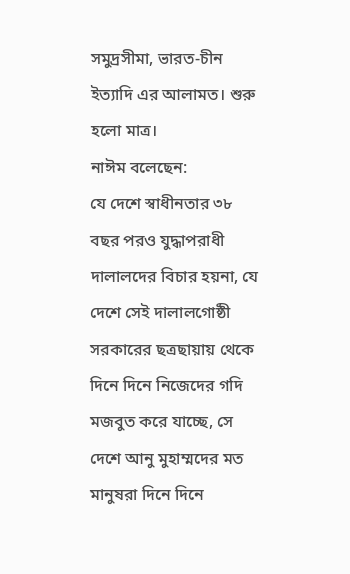সমুদ্রসীমা, ভারত-চীন ইত্যাদি এর আলামত। শুরু হলো মাত্র।
নাঈম বলেছেন:
যে দেশে স্বাধীনতার ৩৮ বছর পরও যুদ্ধাপরাধী দালালদের বিচার হয়না, যে দেশে সেই দালালগোষ্ঠী সরকারের ছত্রছায়ায় থেকে দিনে দিনে নিজেদের গদি মজবুত করে যাচ্ছে, সে দেশে আনু মুহাম্মদের মত মানুষরা দিনে দিনে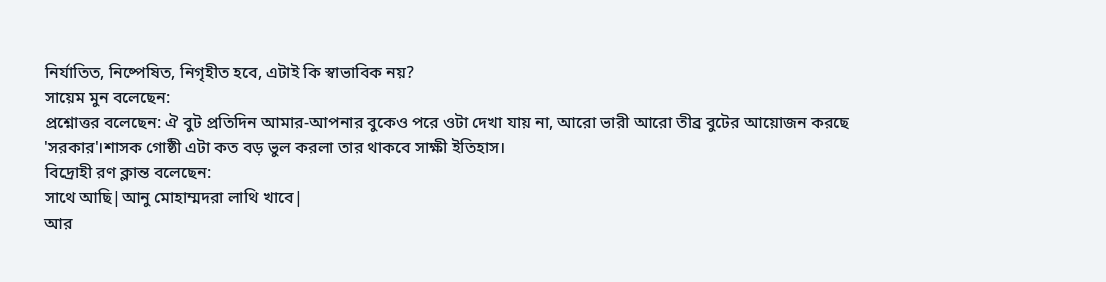নির্যাতিত, নিষ্পেষিত, নিগৃহীত হবে, এটাই কি স্বাভাবিক নয়?
সায়েম মুন বলেছেন:
প্রশ্নোত্তর বলেছেন: ঐ বুট প্রতিদিন আমার-আপনার বুকেও পরে ওটা দেখা যায় না, আরো ভারী আরো তীব্র বুটের আয়োজন করছে 'সরকার'।শাসক গোষ্ঠী এটা কত বড় ভুল করলা তার থাকবে সাক্ষী ইতিহাস।
বিদ্রোহী রণ ক্লান্ত বলেছেন:
সাথে আছি|আনু মোহাম্মদরা লাথি খাবে|
আর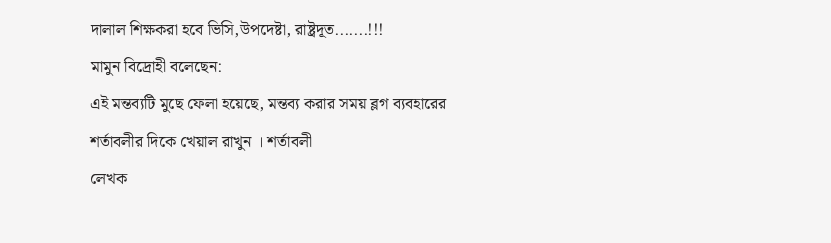দালাল শিক্ষকরা হবে ভিসি,উপদেষ্টা, রাষ্ট্রদূত.......!!!
মামুন বিদ্রোহী বলেছেন:
এই মন্তব্যটি মুছে ফেলা হয়েছে, মন্তব্য করার সময় ব্লগ ব্যবহারের শর্তাবলীর দিকে খেয়াল রাখুন । শর্তাবলী
লেখক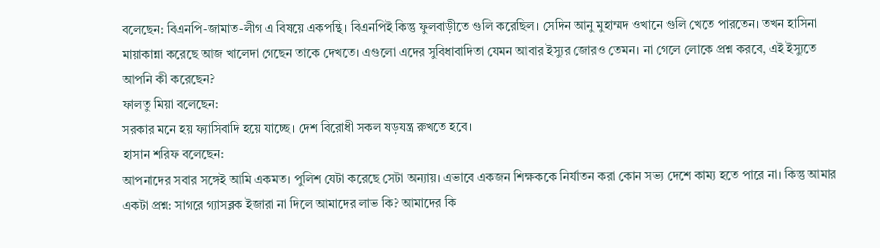বলেছেন: বিএনপি-জামাত-লীগ এ বিষয়ে একপন্থি। বিএনপিই কিন্তু ফুলবাড়ীতে গুলি করেছিল। সেদিন আনু মুহাম্মদ ওখানে গুলি খেতে পারতেন। তখন হাসিনা মায়াকান্না করেছে আজ খালেদা গেছেন তাকে দেখতে। এগুলো এদের সুবিধাবাদিতা যেমন আবার ইস্যুর জোরও তেমন। না গেলে লোকে প্রশ্ন করবে, এই ইস্যুতে আপনি কী করেছেন?
ফালতু মিয়া বলেছেন:
সরকার মনে হয় ফ্যাসিবাদি হয়ে যাচ্ছে। দেশ বিরোধী সকল ষড়যন্ত্র রুখতে হবে।
হাসান শরিফ বলেছেন:
আপনাদের সবার সঙ্গেই আমি একমত। পুলিশ যেটা করেছে সেটা অন্যায়। এভাবে একজন শিক্ষককে নির্যাতন করা কোন সভ্য দেশে কাম্য হতে পারে না। কিন্তু আমার একটা প্রশ্ন: সাগরে গ্যাসব্লক ইজারা না দিলে আমাদের লাভ কি? আমাদের কি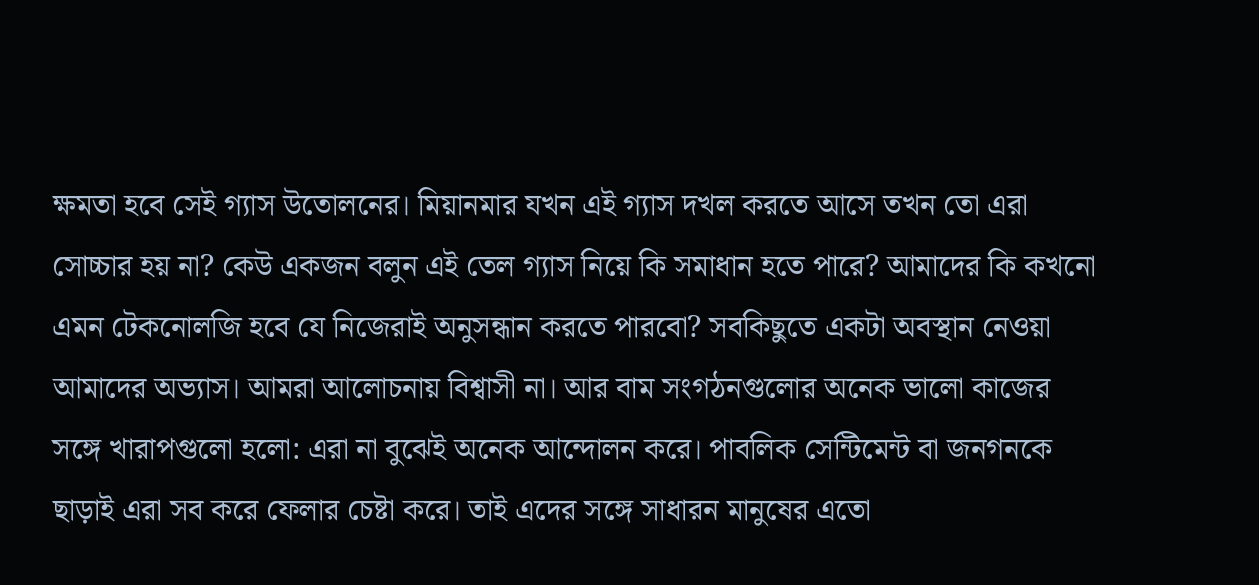ক্ষমতা হবে সেই গ্যাস উতোলনের। মিয়ানমার যখন এই গ্যাস দখল করতে আসে তখন তো এরা সোচ্চার হয় না? কেউ একজন বলুন এই তেল গ্যাস নিয়ে কি সমাধান হতে পারে? আমাদের কি কখনো এমন টেকনোলজি হবে যে নিজেরাই অনুসন্ধান করতে পারবো? সবকিছুতে একটা অবস্থান নেওয়া আমাদের অভ্যাস। আমরা আলোচনায় বিশ্বাসী না। আর বাম সংগঠনগুলোর অনেক ভালো কাজের সঙ্গে খারাপগুলো হলো: এরা না বুঝেই অনেক আন্দোলন করে। পাবলিক সেন্টিমেন্ট বা জনগনকে ছাড়াই এরা সব করে ফেলার চেষ্টা করে। তাই এদের সঙ্গে সাধারন মানুষের এতো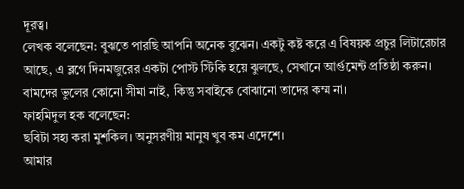দূরত্ব।
লেখক বলেছেন: বুঝতে পারছি আপনি অনেক বুঝেন। একটু কষ্ট করে এ বিষয়ক প্রচুর লিটারেচার আছে, এ ব্লগে দিনমজুরের একটা পোস্ট স্টিকি হয়ে ঝুলছে, সেখানে আর্গুমেন্ট প্রতিষ্ঠা করুন। বামদের ভুলের কোনো সীমা নাই, কিন্তু সবাইকে বোঝানো তাদের কম্ম না।
ফাহমিদুল হক বলেছেন:
ছবিটা সহ্য করা মুশকিল। অনুসরণীয় মানুষ খুব কম এদেশে।
আমার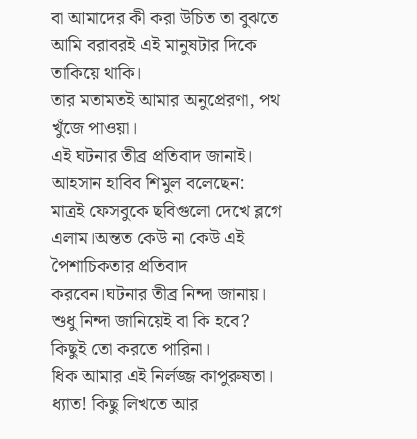বা আমাদের কী করা উচিত তা বুঝতে আমি বরাবরই এই মানুষটার দিকে তাকিয়ে থাকি।
তার মতামতই আমার অনুপ্রেরণা, পথ খুঁজে পাওয়া।
এই ঘটনার তীব্র প্রতিবাদ জানাই।
আহসান হাবিব শিমুল বলেছেন:
মাত্রই ফেসবুকে ছবিগুলো দেখে ব্লগে এলাম।অন্তত কেউ না কেউ এই পৈশাচিকতার প্রতিবাদ করবেন।ঘটনার তীব্র নিন্দা জানায়।
শুধু নিন্দা জানিয়েই বা কি হবে? কিছুই তো করতে পারিনা।
ধিক আমার এই নির্লজ্জ কাপুরুষতা।
ধ্যাত! কিছু লিখতে আর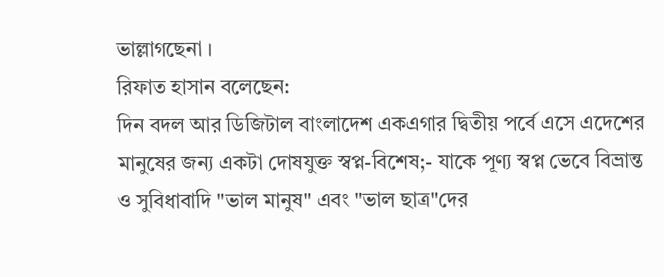ভাল্লাগছেনা ।
রিফাত হাসান বলেছেন:
দিন বদল আর ডিজিটাল বাংলাদেশ একএগার দ্বিতীয় পর্বে এসে এদেশের মানুষের জন্য একটা দোষযুক্ত স্বপ্ন-বিশেষ;- যাকে পূণ্য স্বপ্ন ভেবে বিভ্রান্ত ও সুবিধাবাদি "ভাল মানুষ" এবং "ভাল ছাত্র"দের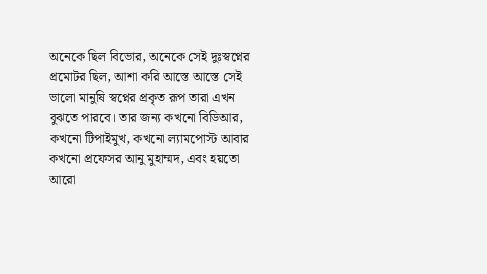অনেকে ছিল বিভোর, অনেকে সেই দুঃস্বপ্নের প্রমোটর ছিল, আশা করি আস্তে আস্তে সেই ভালো মানুষি স্বপ্নের প্রকৃত রূপ তারা এখন বুঝতে পারবে। তার জন্য কখনো বিডিআর, কখনো টিপাইমুখ, কখনো ল্যামপোস্ট আবার কখনো প্রফেসর আনু মুহাম্মদ, এবং হয়তো আরো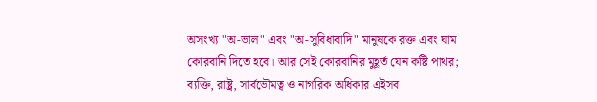অসংখ্য "অ-ভাল" এবং "অ-সুবিধাবাদি" মানুষকে রক্ত এবং ঘাম কোরবানি দিতে হবে। আর সেই কোরবানির মুহূর্ত যেন কষ্টি পাথর; ব্যক্তি, রাষ্ট্র, সার্বভৌমত্ব ও নাগরিক অধিকার এইসব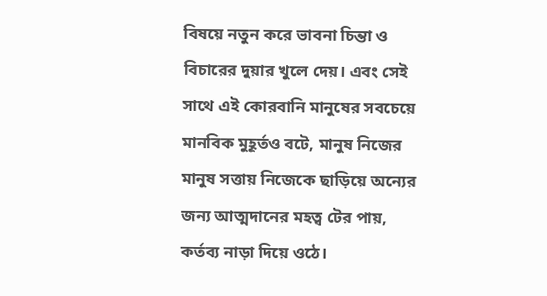বিষয়ে নতুন করে ভাবনা চিন্তা ও বিচারের দুয়ার খুলে দেয়। এবং সেই সাথে এই কোরবানি মানুষের সবচেয়ে মানবিক মুহূর্তও বটে, মানুষ নিজের মানুষ সত্তায় নিজেকে ছাড়িয়ে অন্যের জন্য আত্মদানের মহত্ব টের পায়, কর্তব্য নাড়া দিয়ে ওঠে।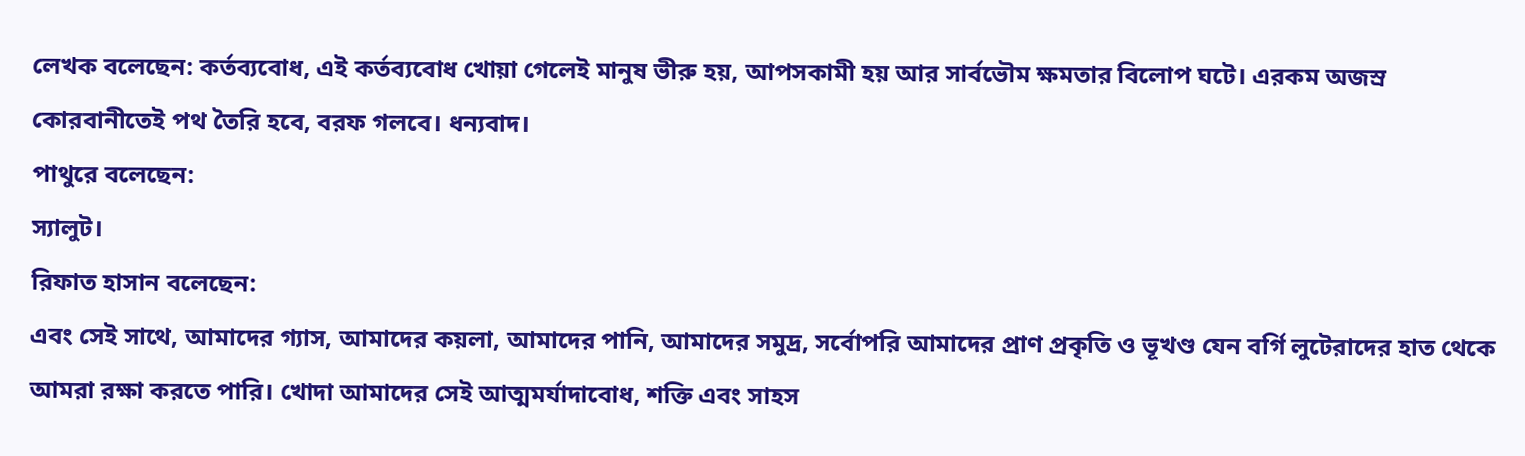লেখক বলেছেন: কর্তব্যবোধ, এই কর্তব্যবোধ খোয়া গেলেই মানুষ ভীরু হয়, আপসকামী হয় আর সার্বভৌম ক্ষমতার বিলোপ ঘটে। এরকম অজস্র কোরবানীতেই পথ তৈরি হবে, বরফ গলবে। ধন্যবাদ।
পাথুরে বলেছেন:
স্যালুট।
রিফাত হাসান বলেছেন:
এবং সেই সাথে, আমাদের গ্যাস, আমাদের কয়লা, আমাদের পানি, আমাদের সমুদ্র, সর্বোপরি আমাদের প্রাণ প্রকৃতি ও ভূখণ্ড যেন বর্গি লুটেরাদের হাত থেকে আমরা রক্ষা করতে পারি। খোদা আমাদের সেই আত্মমর্যাদাবোধ, শক্তি এবং সাহস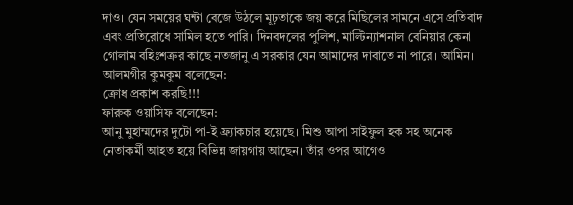দাও। যেন সময়ের ঘন্টা বেজে উঠলে মূঢ়তাকে জয় করে মিছিলের সামনে এসে প্রতিবাদ এবং প্রতিরোধে সামিল হতে পারি। দিনবদলের পুলিশ, মাল্টিন্যাশনাল বেনিয়ার কেনা গোলাম বহিঃশত্রুর কাছে নতজানু এ সরকার যেন আমাদের দাবাতে না পারে। আমিন।
আলমগীর কুমকুম বলেছেন:
ক্রোধ প্রকাশ করছি!!!
ফারুক ওয়াসিফ বলেছেন:
আনু মুহাম্মদের দুটো পা-ই ফ্র্যাকচার হয়েছে। মিশু আপা সাইফুল হক সহ অনেক নেতাকর্মী আহত হয়ে বিভিন্ন জায়গায় আছেন। তাঁর ওপর আগেও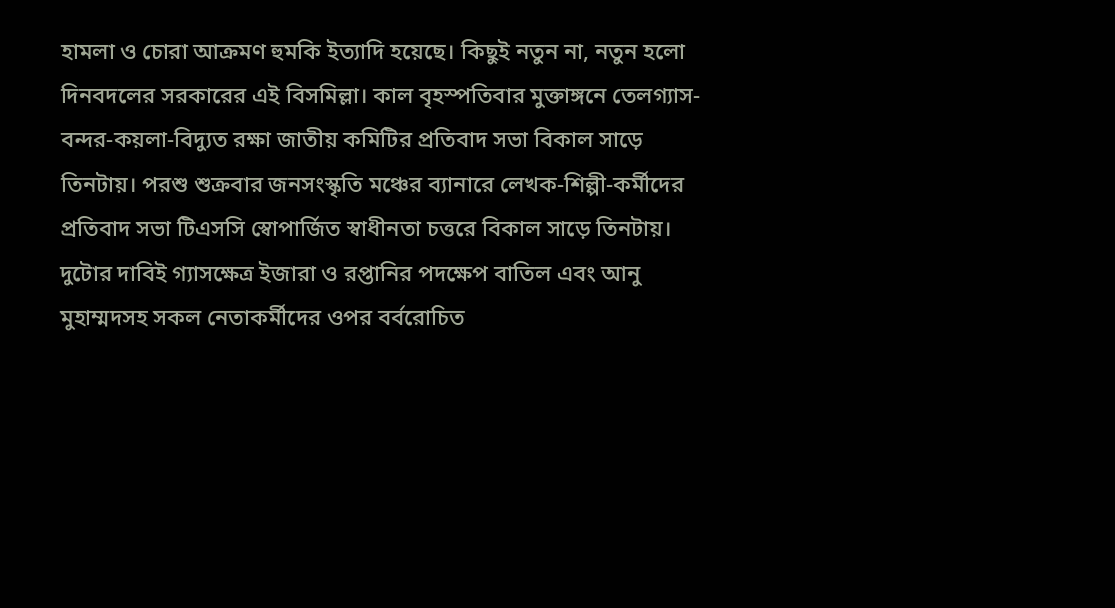হামলা ও চোরা আক্রমণ হুমকি ইত্যাদি হয়েছে। কিছুই নতুন না, নতুন হলো দিনবদলের সরকারের এই বিসমিল্লা। কাল বৃহস্পতিবার মুক্তাঙ্গনে তেলগ্যাস-বন্দর-কয়লা-বিদ্যুত রক্ষা জাতীয় কমিটির প্রতিবাদ সভা বিকাল সাড়ে তিনটায়। পরশু শুক্রবার জনসংস্কৃতি মঞ্চের ব্যানারে লেখক-শিল্পী-কর্মীদের প্রতিবাদ সভা টিএসসি স্বোপার্জিত স্বাধীনতা চত্তরে বিকাল সাড়ে তিনটায়।
দুটোর দাবিই গ্যাসক্ষেত্র ইজারা ও রপ্তানির পদক্ষেপ বাতিল এবং আনু মুহাম্মদসহ সকল নেতাকর্মীদের ওপর বর্বরোচিত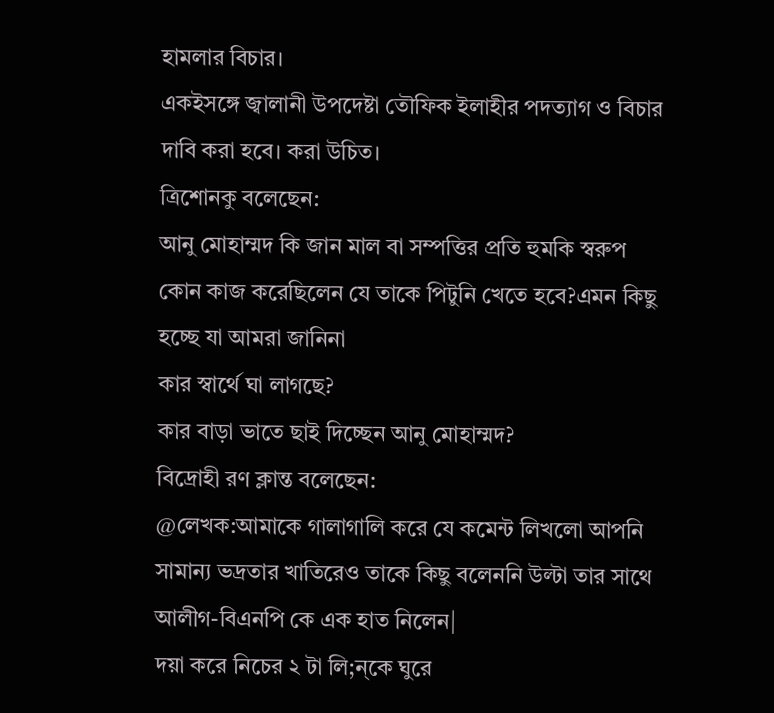হামলার বিচার।
একইসঙ্গে জ্বালানী উপদেষ্টা তৌফিক ইলাহীর পদত্যাগ ও বিচার দাবি করা হবে। করা উচিত।
ত্রিশোনকু বলেছেন:
আনু মোহাম্মদ কি জান মাল বা সম্পত্তির প্রতি হুমকি স্বরুপ কোন কাজ করেছিলেন যে তাকে পিটুনি খেতে হবে?এমন কিছু হচ্ছে যা আমরা জানিনা
কার স্বার্থে ঘা লাগছে?
কার বাড়া ভাতে ছাই দিচ্ছেন আনু মোহাম্মদ?
বিদ্রোহী রণ ক্লান্ত বলেছেন:
@লেখক:আমাকে গালাগালি করে যে কমেন্ট লিখলো আপনি সামান্য ভদ্রতার খাতিরেও তাকে কিছু বলেননি উল্টা তার সাথে আলীগ-বিএনপি কে এক হাত নিলেন|
দয়া করে নিচের ২ টা লি;ন্কে ঘুরে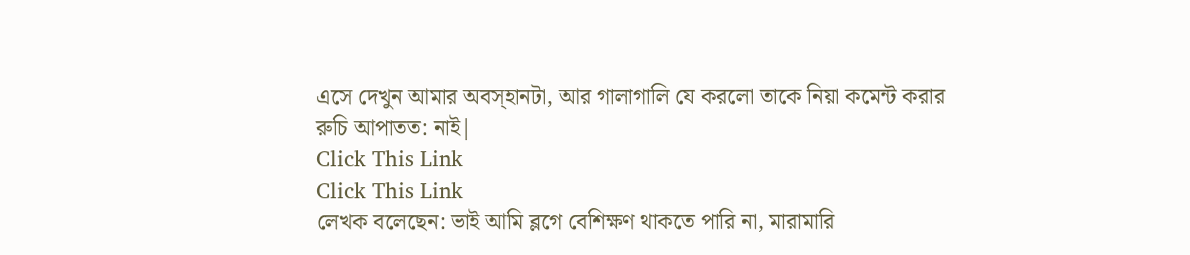এসে দেখুন আমার অবস্হানটা, আর গালাগালি যে করলো তাকে নিয়া কমেন্ট করার রুচি আপাতত: নাই|
Click This Link
Click This Link
লেখক বলেছেন: ভাই আমি ব্লগে বেশিক্ষণ থাকতে পারি না, মারামারি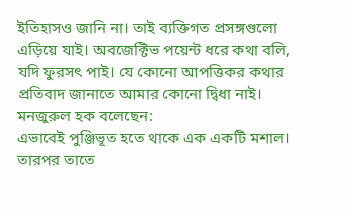ইতিহাসও জানি না। তাই ব্যক্তিগত প্রসঙ্গগুলো এড়িয়ে যাই। অবজেক্টিভ পয়েন্ট ধরে কথা বলি, যদি ফুরসৎ পাই। যে কোনো আপত্তিকর কথার প্রতিবাদ জানাতে আমার কোনো দ্বিধা নাই।
মনজুরুল হক বলেছেন:
এভাবেই পুঞ্জিভূত হতে থাকে এক একটি মশাল। তারপর তাতে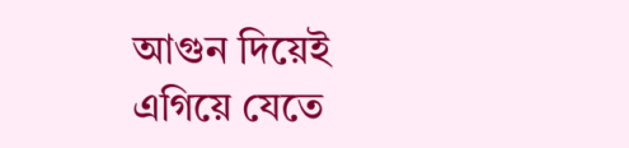আগুন দিয়েই এগিয়ে যেতে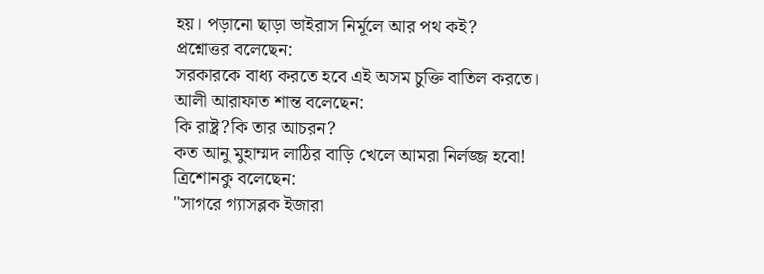হয়। পড়ানো ছাড়া ভাইরাস নির্মূলে আর পথ কই?
প্রশ্নোত্তর বলেছেন:
সরকারকে বাধ্য করতে হবে এই অসম চুক্তি বাতিল করতে।
আলী আরাফাত শান্ত বলেছেন:
কি রাষ্ট্র?কি তার আচরন?
কত আনু মুহাম্মদ লাঠির বাড়ি খেলে আমরা নির্লজ্জ হবো!
ত্রিশোনকু বলেছেন:
"সাগরে গ্যাসব্লক ইজারা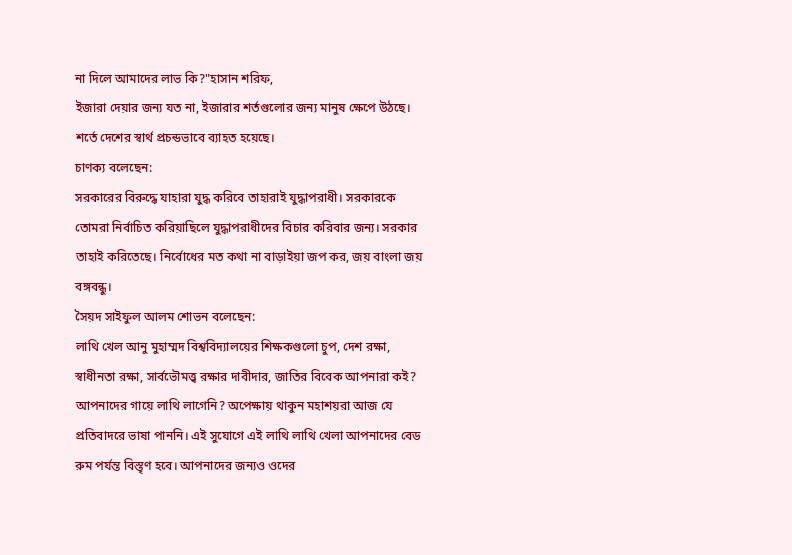না দিলে আমাদের লাভ কি?"হাসান শরিফ,
ইজারা দেয়ার জন্য যত না, ইজারার শর্তগুলোর জন্য মানুষ ক্ষেপে উঠছে।
শর্তে দেশের স্বার্থ প্রচন্ডভাবে ব্যাহত হয়েছে।
চাণক্য বলেছেন:
সরকারের বিরুদ্ধে যাহারা যুদ্ধ করিবে তাহারাই যুদ্ধাপরাধী। সরকারকে তোমরা নির্বাচিত করিয়াছিলে যুদ্ধাপরাধীদের বিচার করিবার জন্য। সরকার তাহাই করিতেছে। নির্বোধের মত কথা না বাড়াইয়া জপ কর, জয় বাংলা জয় বঙ্গবন্ধু।
সৈয়দ সাইফুল আলম শোভন বলেছেন:
লাথি খেল আনু মুহাম্মদ বিশ্ববিদ্যালয়ের শিক্ষকগুলো চুপ, দেশ রক্ষা, স্বাধীনতা রক্ষা, সার্বভৌমত্ত্ব রক্ষার দাবীদার, জাতির বিবেক আপনারা কই? আপনাদের গায়ে লাথি লাগেনি? অপেক্ষায় থাকুন মহাশয়রা আজ যে প্রতিবাদরে ভাষা পাননি। এই সুযোগে এই লাথি লাথি খেলা আপনাদের বেড রুম পর্যন্ত বিস্তৃণ হবে। আপনাদের জন্যও ওদের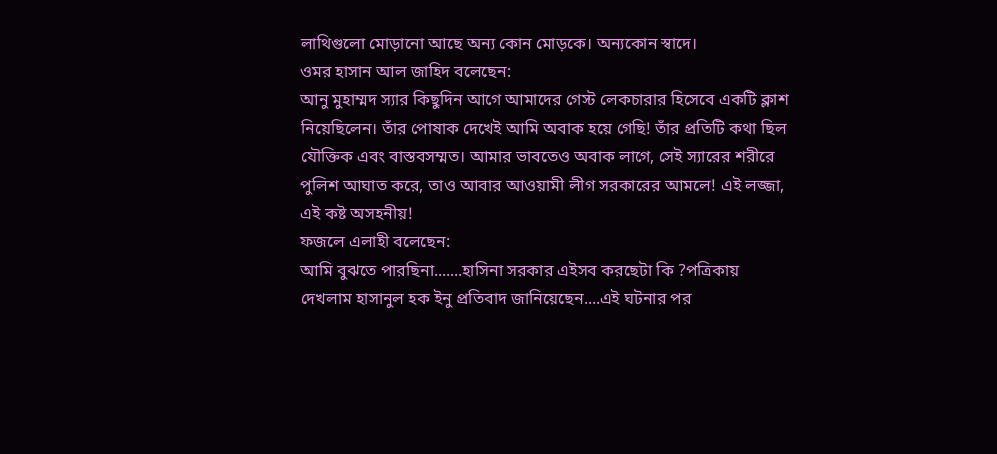লাথিগুলো মোড়ানো আছে অন্য কোন মোড়কে। অন্যকোন স্বাদে।
ওমর হাসান আল জাহিদ বলেছেন:
আনু মুহাম্মদ স্যার কিছুদিন আগে আমাদের গেস্ট লেকচারার হিসেবে একটি ক্লাশ নিয়েছিলেন। তাঁর পোষাক দেখেই আমি অবাক হয়ে গেছি! তাঁর প্রতিটি কথা ছিল যৌক্তিক এবং বাস্তবসম্মত। আমার ভাবতেও অবাক লাগে, সেই স্যারের শরীরে পুলিশ আঘাত করে, তাও আবার আওয়ামী লীগ সরকারের আমলে! এই লজ্জা, এই কষ্ট অসহনীয়!
ফজলে এলাহী বলেছেন:
আমি বুঝতে পারছিনা.......হাসিনা সরকার এইসব করছেটা কি ?পত্রিকায় দেখলাম হাসানুল হক ইনু প্রতিবাদ জানিয়েছেন....এই ঘটনার পর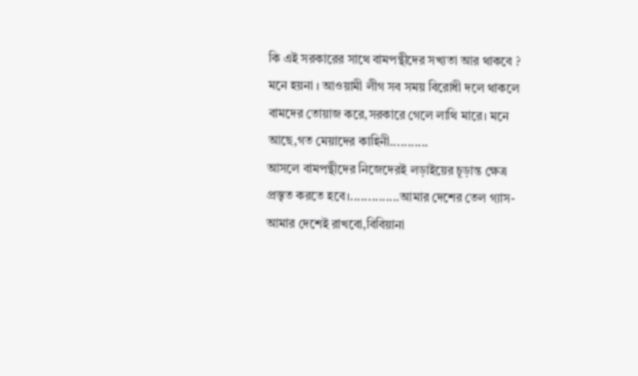কি এই সরকারের সাথে বামপন্থীদের সখ্যতা আর থাকবে ?
মনে হয়না । আওয়ামী লীগ সব সময় বিরোধী দলে থাকলে বামদের তোয়াজ করে,সরকারে গেলে লাথি মারে। মনে আছে,গত মেয়াদের কাহিনী...........
আসলে বামপন্থীদের নিজেদেরই লড়াইয়ের চূড়ান্ত ক্ষেত্র প্রস্তৃত করতে হবে।..............আমার দেশের তেল গ্যাস-আমার দেশেই রাখবো,বিবিয়ানা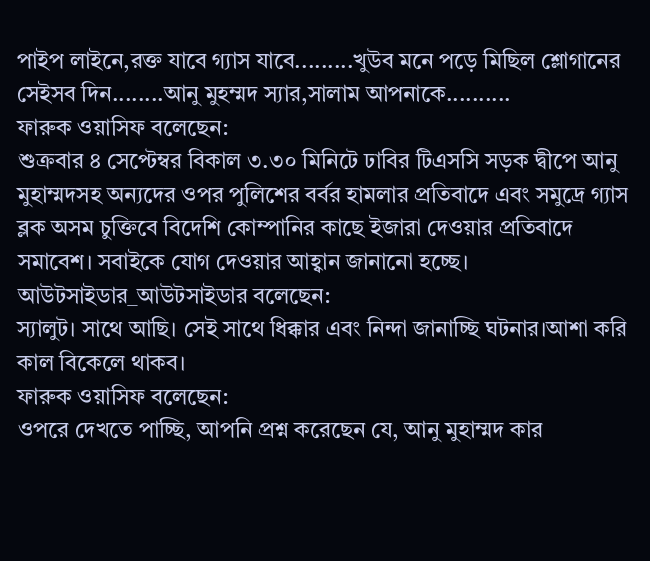পাইপ লাইনে,রক্ত যাবে গ্যাস যাবে.........খুউব মনে পড়ে মিছিল শ্লোগানের সেইসব দিন........আনু মুহম্মদ স্যার,সালাম আপনাকে..........
ফারুক ওয়াসিফ বলেছেন:
শুক্রবার ৪ সেপ্টেম্বর বিকাল ৩.৩০ মিনিটে ঢাবির টিএসসি সড়ক দ্বীপে আনু মুহাম্মদসহ অন্যদের ওপর পুলিশের বর্বর হামলার প্রতিবাদে এবং সমুদ্রে গ্যাস ব্লক অসম চুক্তিবে বিদেশি কোম্পানির কাছে ইজারা দেওয়ার প্রতিবাদে সমাবেশ। সবাইকে যোগ দেওয়ার আহ্বান জানানো হচ্ছে।
আউটসাইডার_আউটসাইডার বলেছেন:
স্যালুট। সাথে আছি। সেই সাথে ধিক্কার এবং নিন্দা জানাচ্ছি ঘটনার।আশা করি কাল বিকেলে থাকব।
ফারুক ওয়াসিফ বলেছেন:
ওপরে দেখতে পাচ্ছি, আপনি প্রশ্ন করেছেন যে, আনু মুহাম্মদ কার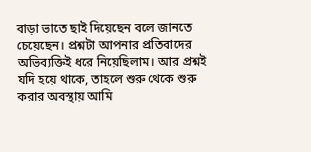বাড়া ভাতে ছাই দিয়েছেন বলে জানতে চেয়েছেন। প্রশ্নটা আপনার প্রতিবাদের অভিব্যক্তিই ধরে নিয়েছিলাম। আর প্রশ্নই যদি হয়ে থাকে, তাহলে শুরু থেকে শুরু করার অবস্থায় আমি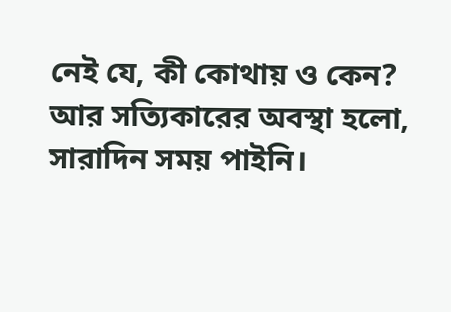নেই যে, কী কোথায় ও কেন?
আর সত্যিকারের অবস্থা হলো, সারাদিন সময় পাইনি।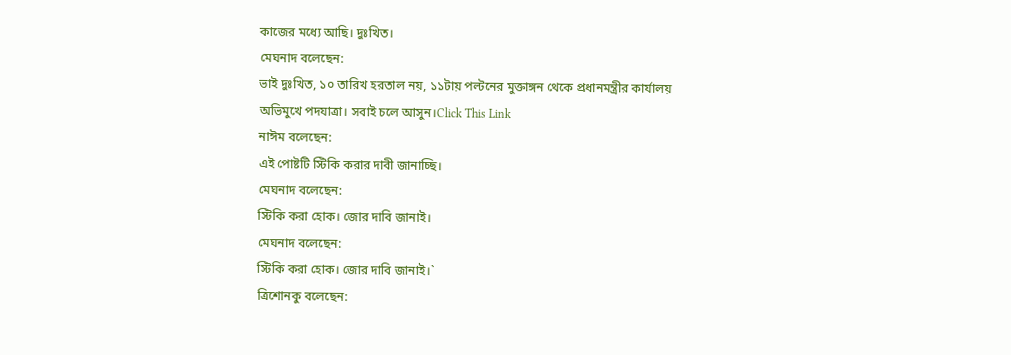কাজের মধ্যে আছি। দুঃখিত।
মেঘনাদ বলেছেন:
ভাই দুঃখিত, ১০ তারিখ হরতাল নয়, ১১টায় পল্টনের মুক্তাঙ্গন থেকে প্রধানমন্ত্রীর কার্যালয় অভিমুখে পদযাত্রা। সবাই চলে আসুন।Click This Link
নাঈম বলেছেন:
এই পোষ্টটি স্টিকি করার দাবী জানাচ্ছি।
মেঘনাদ বলেছেন:
স্টিকি করা হোক। জোর দাবি জানাই।
মেঘনাদ বলেছেন:
স্টিকি করা হোক। জোর দাবি জানাই।`
ত্রিশোনকু বলেছেন: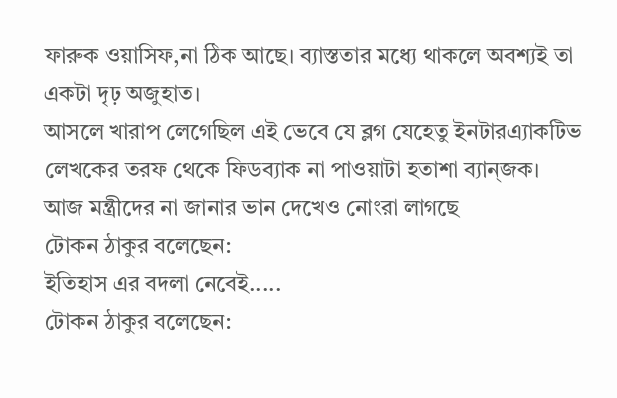ফারুক ওয়াসিফ,না ঠিক আছে। ব্যাস্ততার মধ্যে থাকলে অবশ্যই তা একটা দৃঢ় অজুহাত।
আসলে খারাপ লেগেছিল এই ভেবে যে ব্লগ যেহেতু ইনটারএ্যাকটিভ লেখকের তরফ থেকে ফিডব্যাক না পাওয়াটা হতাশা ব্যান্জক।
আজ মন্ত্রীদের না জানার ভান দেখেও নোংরা লাগছে
টোকন ঠাকুর বলেছেন:
ইতিহাস এর বদলা নেবেই.....
টোকন ঠাকুর বলেছেন: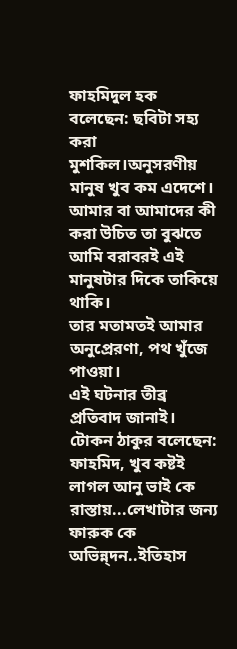ফাহমিদুল হক বলেছেন: ছবিটা সহ্য করা মুশকিল।অনুসরণীয় মানুষ খুব কম এদেশে।
আমার বা আমাদের কী করা উচিত তা বুঝতে আমি বরাবরই এই মানুষটার দিকে তাকিয়ে থাকি।
তার মতামতই আমার অনুপ্রেরণা, পথ খুঁজে পাওয়া।
এই ঘটনার তীব্র প্রতিবাদ জানাই।
টোকন ঠাকুর বলেছেন:
ফাহমিদ, খুব কষ্টই লাগল আনু ভাই কে রাস্তায়...লেখাটার জন্য ফারুক কে অভিন্ন্দন..ইতিহাস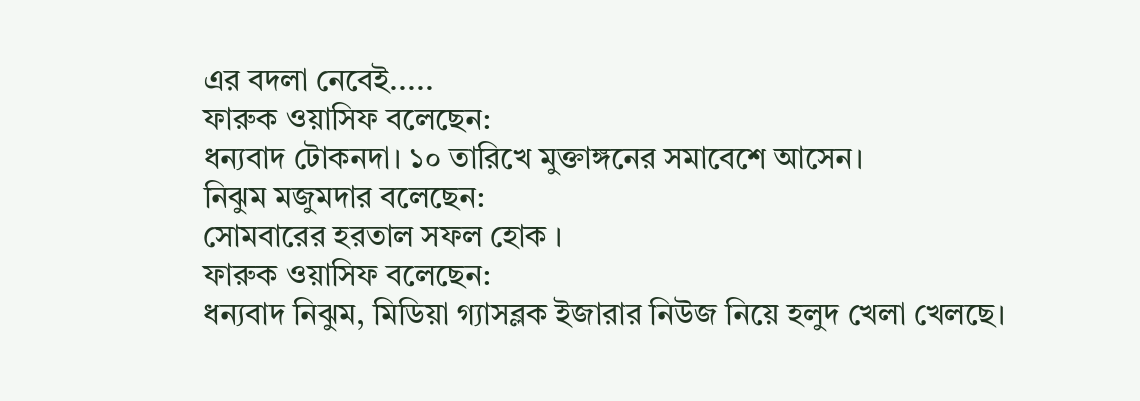এর বদলা নেবেই.....
ফারুক ওয়াসিফ বলেছেন:
ধন্যবাদ টোকনদা। ১০ তারিখে মুক্তাঙ্গনের সমাবেশে আসেন।
নিঝুম মজুমদার বলেছেন:
সোমবারের হরতাল সফল হোক ।
ফারুক ওয়াসিফ বলেছেন:
ধন্যবাদ নিঝুম, মিডিয়া গ্যাসব্লক ইজারার নিউজ নিয়ে হলুদ খেলা খেলছে।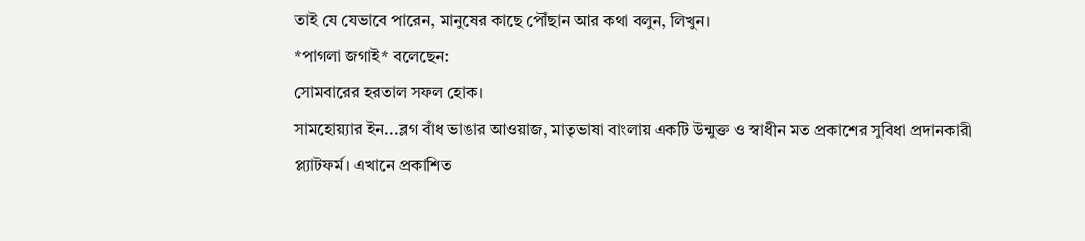তাই যে যেভাবে পারেন, মানুষের কাছে পৌঁছান আর কথা বলুন, লিখুন।
*পাগলা জগাই* বলেছেন:
সোমবারের হরতাল সফল হোক।
সামহোয়্যার ইন...ব্লগ বাঁধ ভাঙার আওয়াজ, মাতৃভাষা বাংলায় একটি উন্মুক্ত ও স্বাধীন মত প্রকাশের সুবিধা প্রদানকারী প্ল্যাটফর্ম। এখানে প্রকাশিত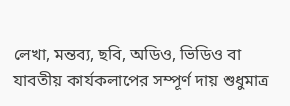লেখা, মন্তব্য, ছবি, অডিও, ভিডিও বা যাবতীয় কার্যকলাপের সম্পূর্ণ দায় শুধুমাত্র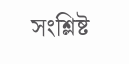সংশ্লিষ্ট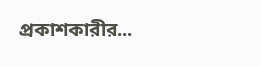প্রকাশকারীর...